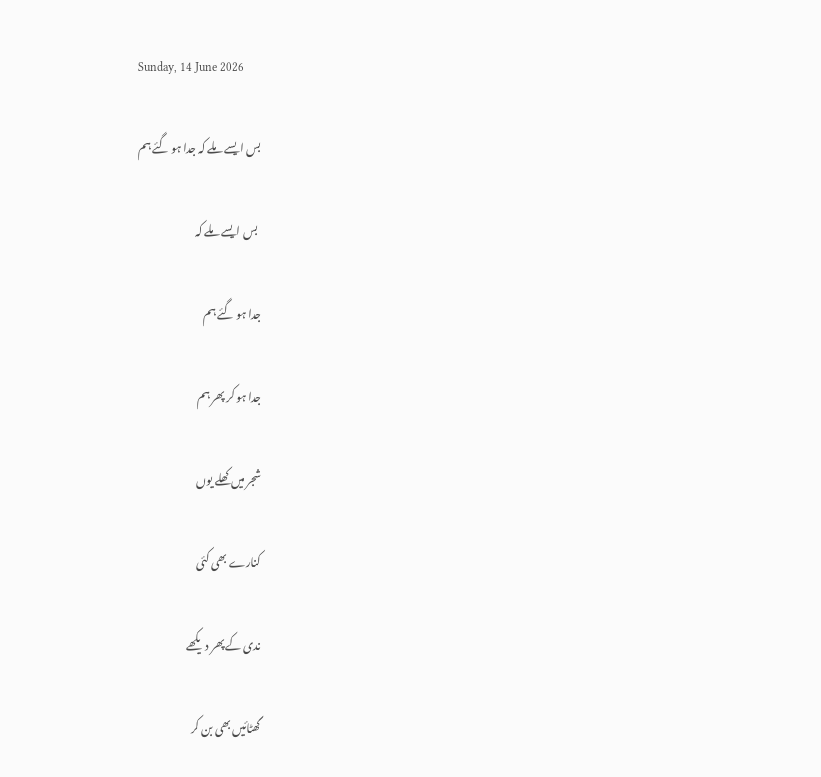Sunday, 14 June 2026

بس ایسے ملے کہ جدا ہو گئے ہم

 بس ایسے ملے کہ

جدا ہو گئے ہم

جدا ہو کر پھر ہم

شجر میں کھلے یوں

کنارے بھی کئی

ندی کے پھر دیکھے

گھٹائیں بھی بن کر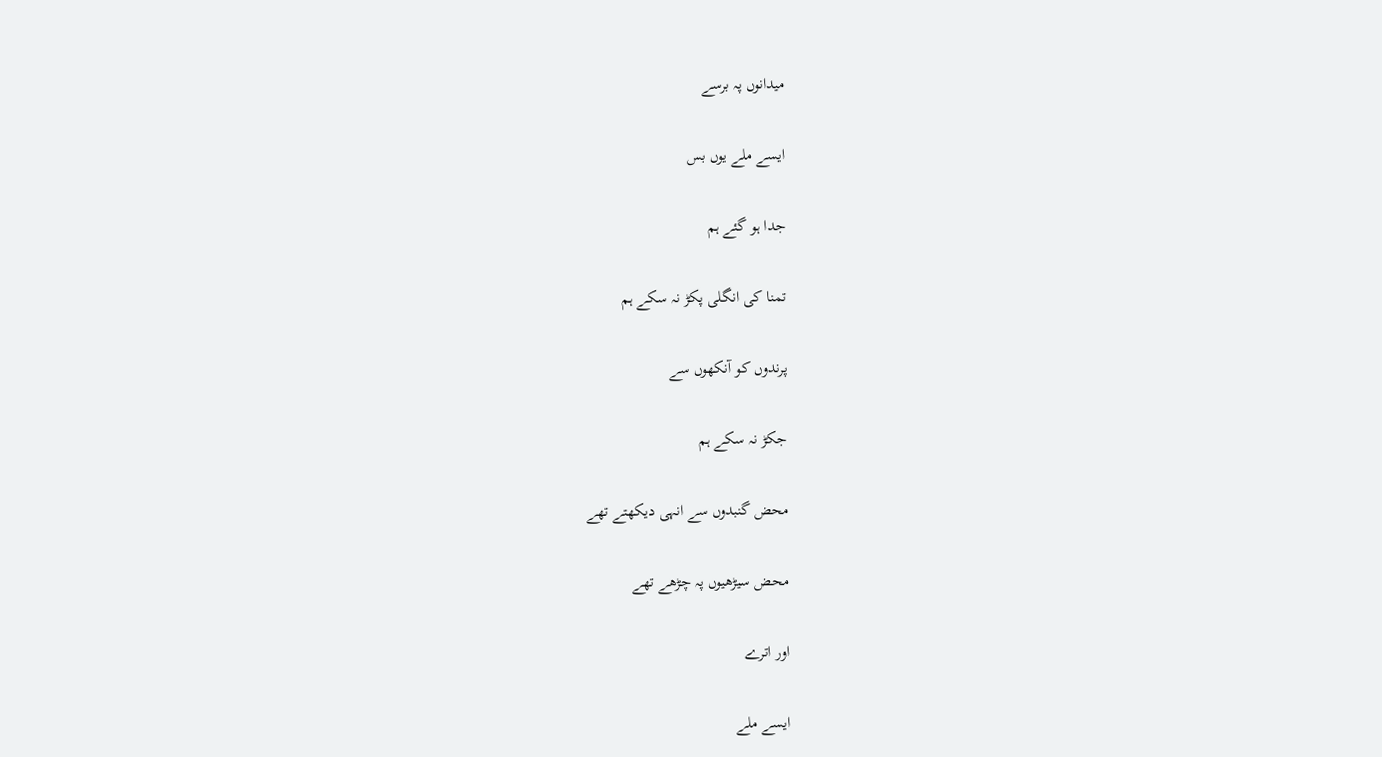میدانوں پہ برسے

ایسے ملے یوں بس

جدا ہو گئے ہم

تمنا کی انگلی پکڑ نہ سکے ہم

پرندوں کو آنکھوں سے

جکڑ نہ سکے ہم

محض گنبدوں سے انہی دیکھتے تھے

محض سیڑھیوں پہ چڑھے تھے

اور اترے

ایسے ملے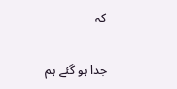کہ

جدا ہو گئے ہم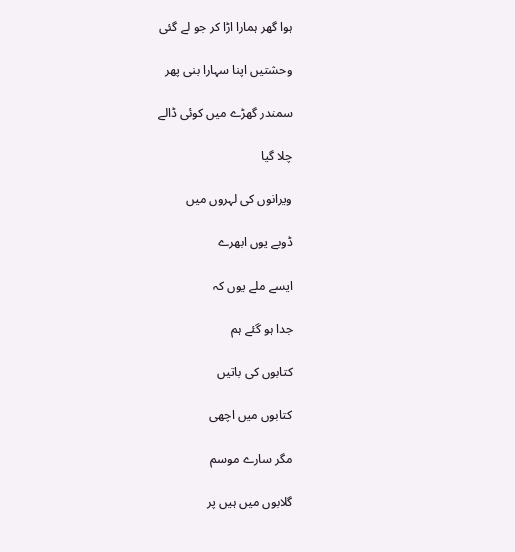ہوا گھر ہمارا اڑا کر جو لے گئی

وحشتیں اپنا سہارا بنی پھر

سمندر گھڑے میں کوئی ڈالے

چلا گیا

ویرانوں کی لہروں میں

ڈوبے یوں ابھرے

ایسے ملے یوں کہ

جدا ہو گئے ہم

کتابوں کی باتیں

کتابوں میں اچھی

مگر سارے موسم

گلابوں میں ہیں پر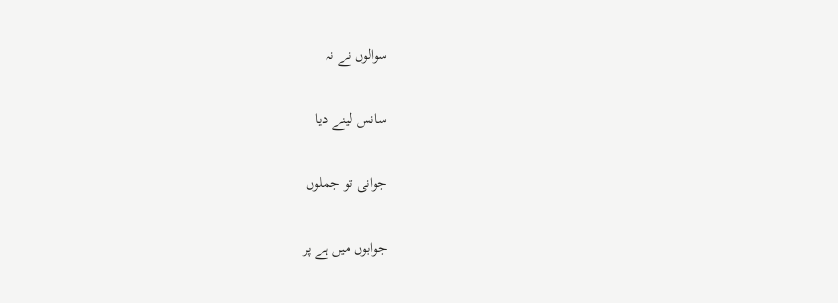سوالوں نے نہ

سانس لینے دیا

جوانی تو جملوں

جوابوں میں ہے پر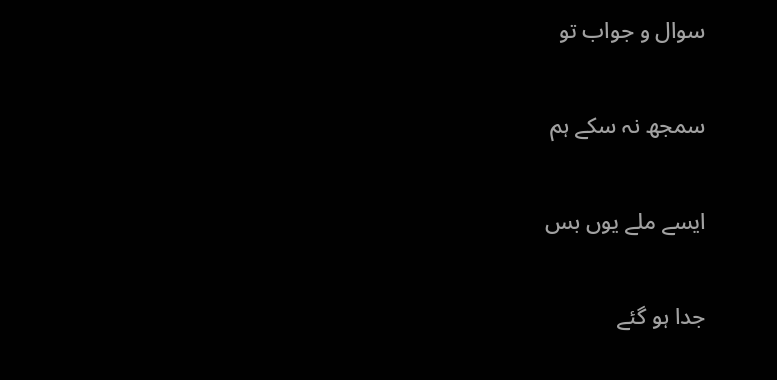سوال و جواب تو

سمجھ نہ سکے ہم

ایسے ملے یوں بس

جدا ہو گئے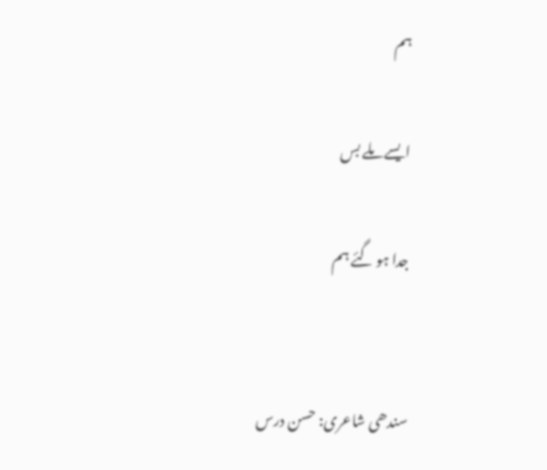ہم

ایسے ملے بس

جدا ہو گئے ہم


سندھی شاعری: حسن درس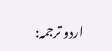اردو ترجمہ: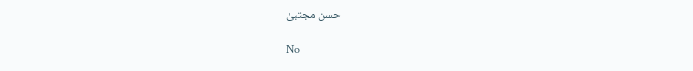حسن مجتبیٰ

No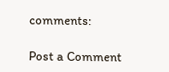comments:

Post a Comment